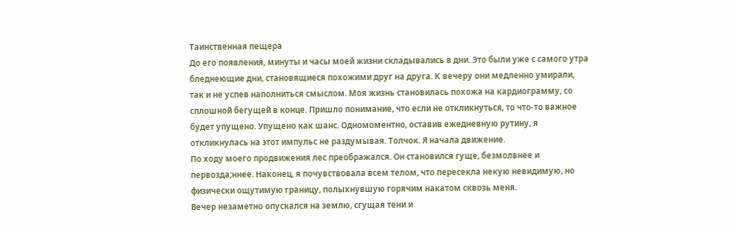Таинственная пещера
До его появления, минуты и часы моей жизни складывались в дни. Это были уже с самого утра бледнеющие дни, становящиеся похожими друг на друга. К вечеру они медленно умирали, так и не успев наполниться смыслом. Моя жизнь становилась похожа на кардиограмму, со сплошной бегущей в конце. Пришло понимание, что если не откликнуться, то что-то важное будет упущено. Упущено как шанс. Одномоментно, оставив ежедневную рутину, я откликнулась на этот импульс не раздумывая. Толчок. Я начала движение.
По ходу моего продвижения лес преображался. Он становился гуще, безмолвнее и первозда;ннее. Наконец, я почувствовала всем телом, что пересекла некую невидимую, но физически ощутимую границу, полыхнувшую горячим накатом сквозь меня.
Вечер незаметно опускался на землю, сгущая тени и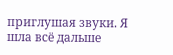приглушая звуки. Я шла всё дальше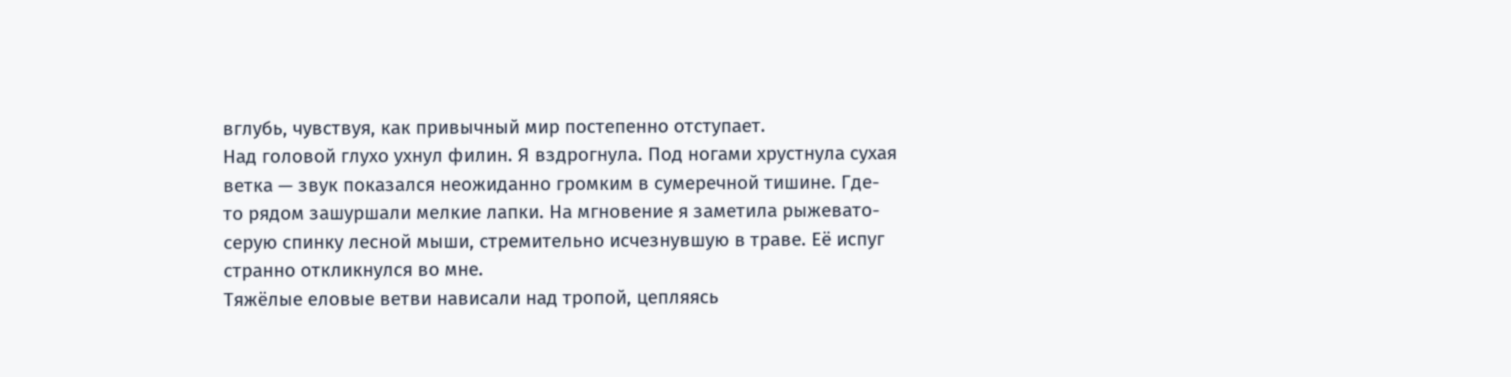вглубь, чувствуя, как привычный мир постепенно отступает.
Над головой глухо ухнул филин. Я вздрогнула. Под ногами хрустнула сухая ветка — звук показался неожиданно громким в сумеречной тишине. Где-то рядом зашуршали мелкие лапки. На мгновение я заметила рыжевато-серую спинку лесной мыши, стремительно исчезнувшую в траве. Её испуг странно откликнулся во мне.
Тяжёлые еловые ветви нависали над тропой, цепляясь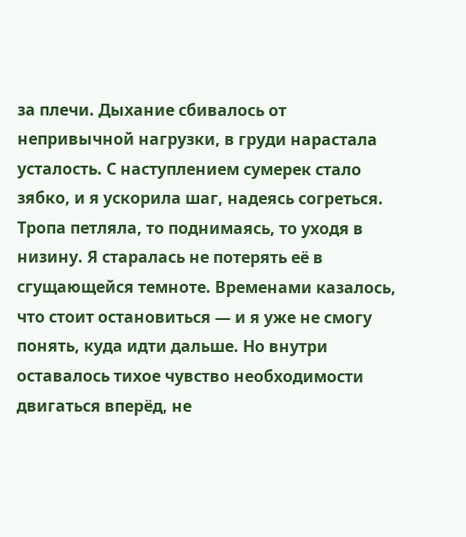за плечи. Дыхание сбивалось от непривычной нагрузки, в груди нарастала усталость. С наступлением сумерек стало зябко, и я ускорила шаг, надеясь согреться.
Тропа петляла, то поднимаясь, то уходя в низину. Я старалась не потерять её в сгущающейся темноте. Временами казалось, что стоит остановиться — и я уже не смогу понять, куда идти дальше. Но внутри оставалось тихое чувство необходимости двигаться вперёд, не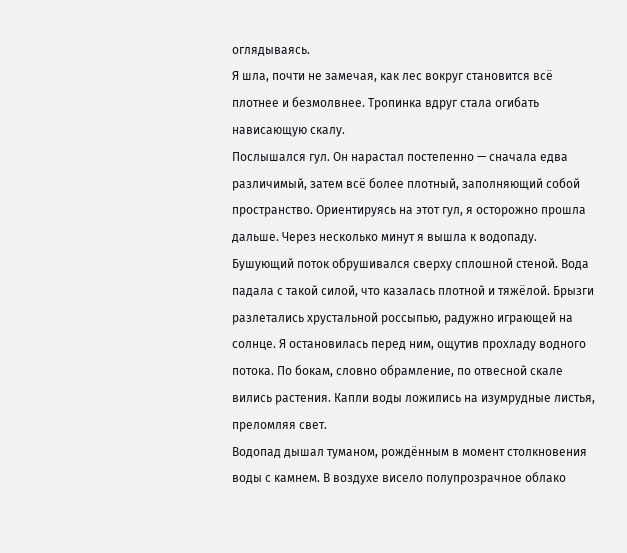оглядываясь.
Я шла, почти не замечая, как лес вокруг становится всё плотнее и безмолвнее. Тропинка вдруг стала огибать нависающую скалу.
Послышался гул. Он нарастал постепенно — сначала едва различимый, затем всё более плотный, заполняющий собой пространство. Ориентируясь на этот гул, я осторожно прошла дальше. Через несколько минут я вышла к водопаду.
Бушующий поток обрушивался сверху сплошной стеной. Вода падала с такой силой, что казалась плотной и тяжёлой. Брызги разлетались хрустальной россыпью, радужно играющей на солнце. Я остановилась перед ним, ощутив прохладу водного потока. По бокам, словно обрамление, по отвесной скале вились растения. Капли воды ложились на изумрудные листья, преломляя свет.
Водопад дышал туманом, рождённым в момент столкновения воды с камнем. В воздухе висело полупрозрачное облако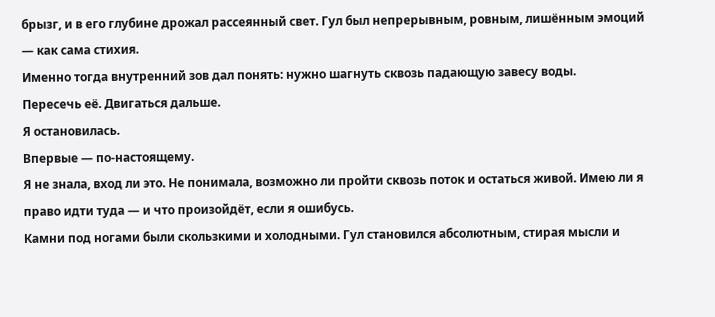брызг, и в его глубине дрожал рассеянный свет. Гул был непрерывным, ровным, лишённым эмоций — как сама стихия.
Именно тогда внутренний зов дал понять: нужно шагнуть сквозь падающую завесу воды.
Пересечь её. Двигаться дальше.
Я остановилась.
Впервые — по-настоящему.
Я не знала, вход ли это. Не понимала, возможно ли пройти сквозь поток и остаться живой. Имею ли я право идти туда — и что произойдёт, если я ошибусь.
Камни под ногами были скользкими и холодными. Гул становился абсолютным, стирая мысли и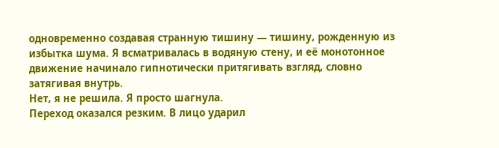одновременно создавая странную тишину — тишину, рожденную из избытка шума. Я всматривалась в водяную стену, и её монотонное движение начинало гипнотически притягивать взгляд, словно затягивая внутрь.
Нет, я не решила. Я просто шагнула.
Переход оказался резким. В лицо ударил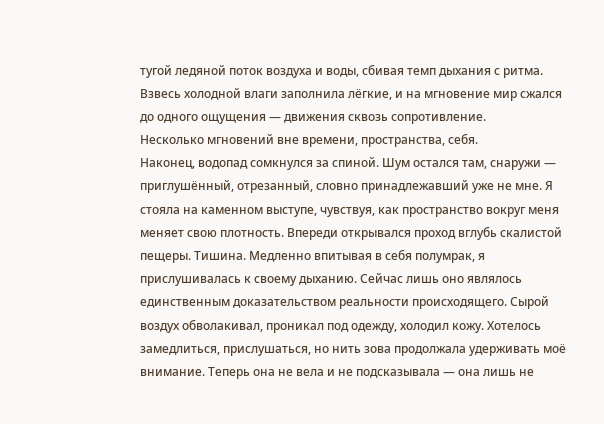тугой ледяной поток воздуха и воды, сбивая темп дыхания с ритма. Взвесь холодной влаги заполнила лёгкие, и на мгновение мир сжался до одного ощущения — движения сквозь сопротивление.
Несколько мгновений вне времени, пространства, себя.
Наконец, водопад сомкнулся за спиной. Шум остался там, снаружи — приглушённый, отрезанный, словно принадлежавший уже не мне. Я стояла на каменном выступе, чувствуя, как пространство вокруг меня меняет свою плотность. Впереди открывался проход вглубь скалистой пещеры. Тишина. Медленно впитывая в себя полумрак, я прислушивалась к своему дыханию. Сейчас лишь оно являлось единственным доказательством реальности происходящего. Сырой воздух обволакивал, проникал под одежду, холодил кожу. Хотелось замедлиться, прислушаться, но нить зова продолжала удерживать моё внимание. Теперь она не вела и не подсказывала — она лишь не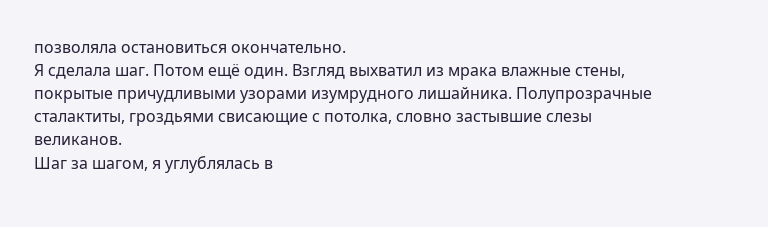позволяла остановиться окончательно.
Я сделала шаг. Потом ещё один. Взгляд выхватил из мрака влажные стены, покрытые причудливыми узорами изумрудного лишайника. Полупрозрачные сталактиты, гроздьями свисающие с потолка, словно застывшие слезы великанов.
Шаг за шагом, я углублялась в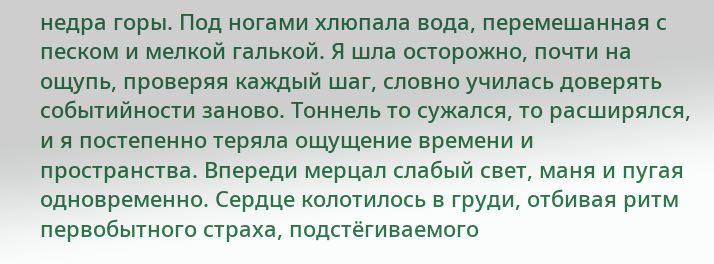недра горы. Под ногами хлюпала вода, перемешанная с песком и мелкой галькой. Я шла осторожно, почти на ощупь, проверяя каждый шаг, словно училась доверять событийности заново. Тоннель то сужался, то расширялся, и я постепенно теряла ощущение времени и пространства. Впереди мерцал слабый свет, маня и пугая одновременно. Сердце колотилось в груди, отбивая ритм первобытного страха, подстёгиваемого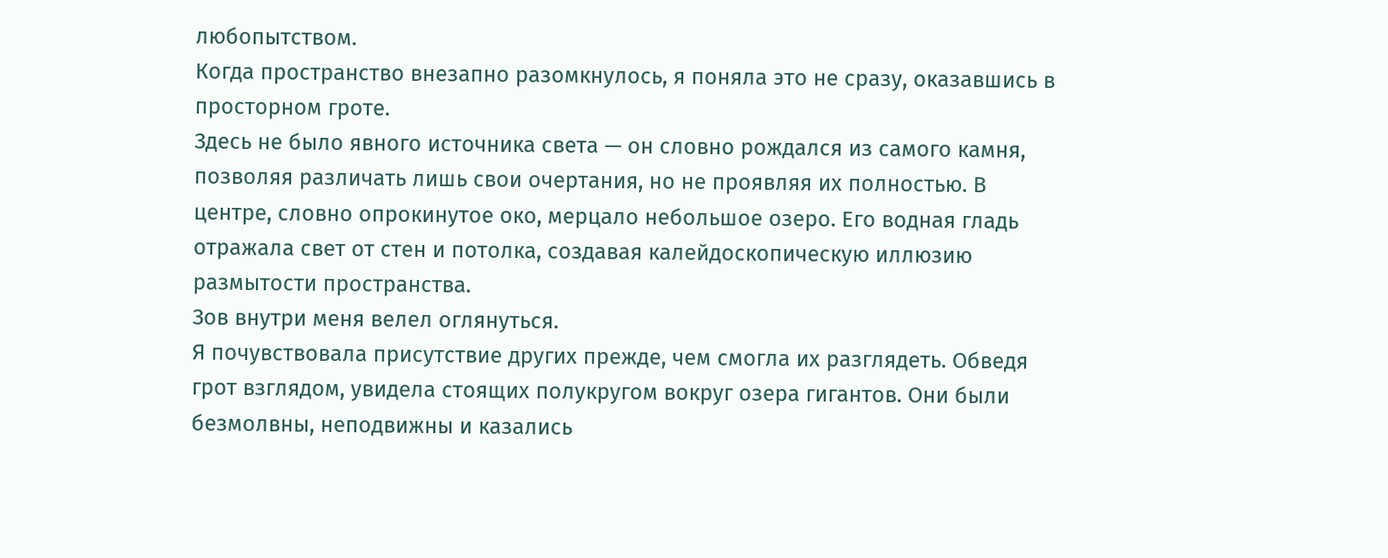любопытством.
Когда пространство внезапно разомкнулось, я поняла это не сразу, оказавшись в просторном гроте.
Здесь не было явного источника света — он словно рождался из самого камня, позволяя различать лишь свои очертания, но не проявляя их полностью. В центре, словно опрокинутое око, мерцало небольшое озеро. Его водная гладь отражала свет от стен и потолка, создавая калейдоскопическую иллюзию размытости пространства.
Зов внутри меня велел оглянуться.
Я почувствовала присутствие других прежде, чем смогла их разглядеть. Обведя грот взглядом, увидела стоящих полукругом вокруг озера гигантов. Они были безмолвны, неподвижны и казались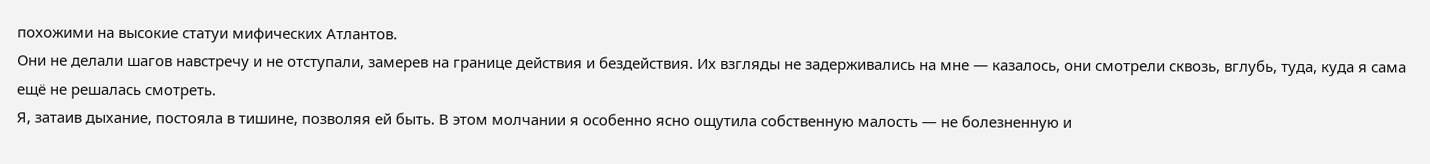похожими на высокие статуи мифических Атлантов.
Они не делали шагов навстречу и не отступали, замерев на границе действия и бездействия. Их взгляды не задерживались на мне — казалось, они смотрели сквозь, вглубь, туда, куда я сама ещё не решалась смотреть.
Я, затаив дыхание, постояла в тишине, позволяя ей быть. В этом молчании я особенно ясно ощутила собственную малость — не болезненную и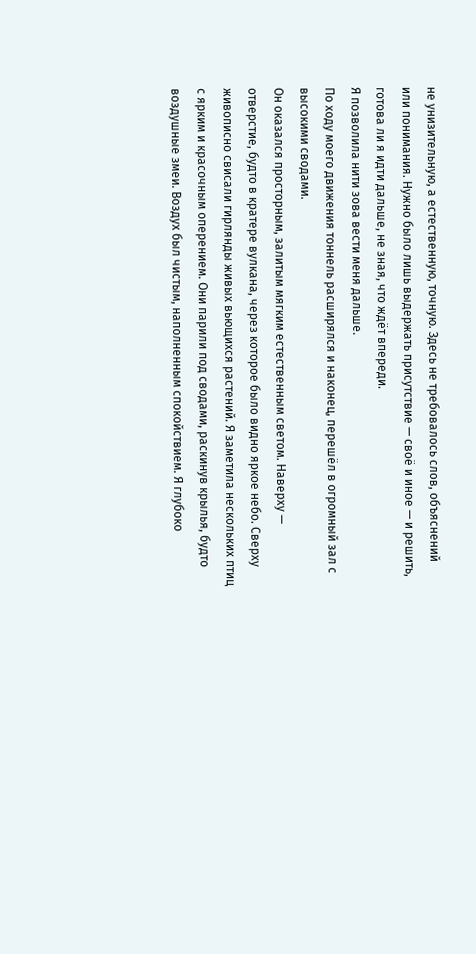не унизительную, а естественную, точную. Здесь не требовалось слов, объяснений или понимания. Нужно было лишь выдержать присутствие — своё и иное — и решить, готова ли я идти дальше, не зная, что ждёт впереди.
Я позволила нити зова вести меня дальше.
По ходу моего движения тоннель расширялся и наконец, перешёл в огромный зал с высокими сводами.
Он оказался просторным, залитым мягким естественным светом. Наверху — отверстие, будто в кратере вулкана, через которое было видно яркое небо. Сверху живописно свисали гирлянды живых вьющихся растений. Я заметила нескольких птиц с ярким и красочным оперением. Они парили под сводами, раскинув крылья, будто воздушные змеи. Воздух был чистым, наполненным спокойствием. Я глубоко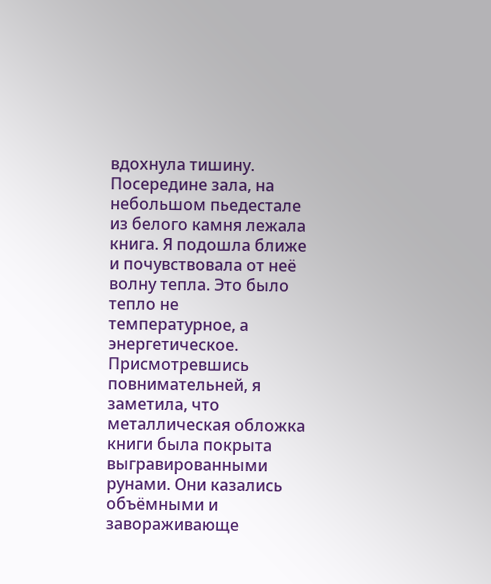вдохнула тишину.
Посередине зала, на небольшом пьедестале из белого камня лежала книга. Я подошла ближе и почувствовала от неё волну тепла. Это было тепло не температурное, а энергетическое. Присмотревшись повнимательней, я заметила, что металлическая обложка книги была покрыта выгравированными рунами. Они казались объёмными и завораживающе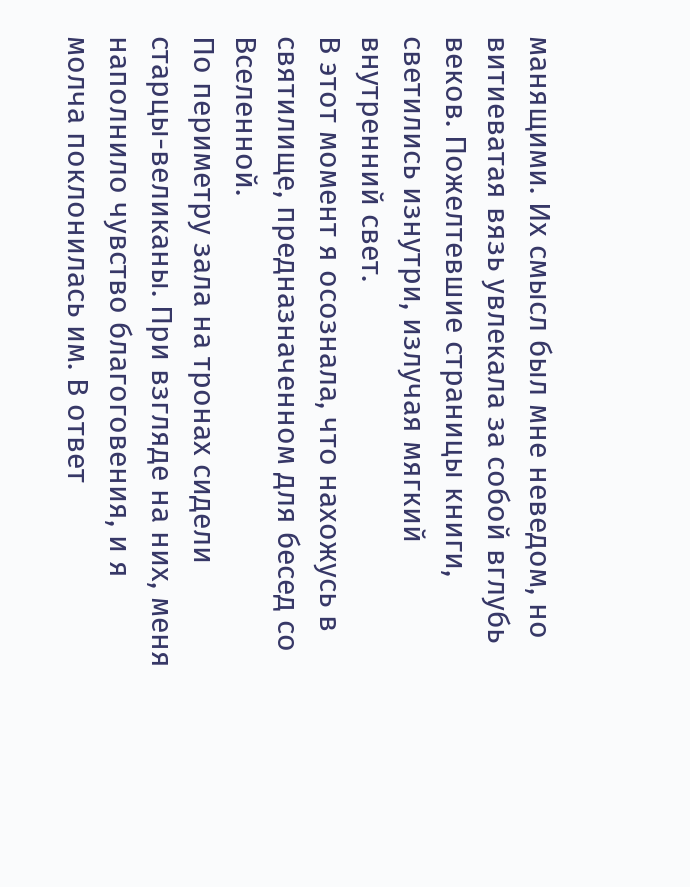манящими. Их смысл был мне неведом, но витиеватая вязь увлекала за собой вглубь веков. Пожелтевшие страницы книги, светились изнутри, излучая мягкий внутренний свет.
В этот момент я осознала, что нахожусь в святилище, предназначенном для бесед со Вселенной.
По периметру зала на тронах сидели старцы-великаны. При взгляде на них, меня наполнило чувство благоговения, и я молча поклонилась им. В ответ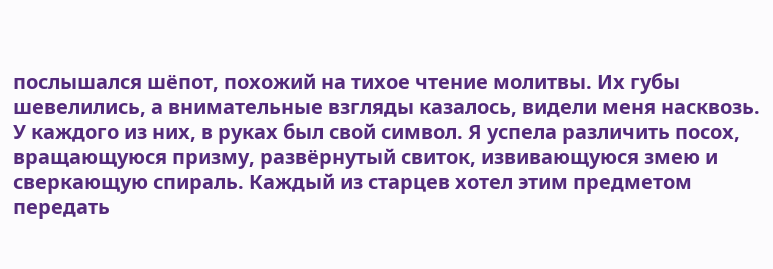послышался шёпот, похожий на тихое чтение молитвы. Их губы шевелились, а внимательные взгляды казалось, видели меня насквозь. У каждого из них, в руках был свой символ. Я успела различить посох, вращающуюся призму, развёрнутый свиток, извивающуюся змею и сверкающую спираль. Каждый из старцев хотел этим предметом передать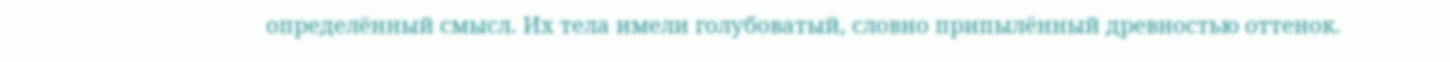определённый смысл. Их тела имели голубоватый, словно припылённый древностью оттенок.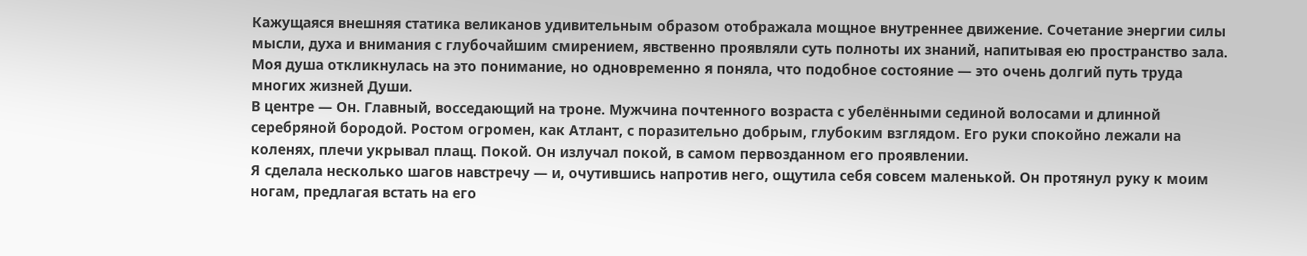Кажущаяся внешняя статика великанов удивительным образом отображала мощное внутреннее движение. Сочетание энергии силы мысли, духа и внимания с глубочайшим смирением, явственно проявляли суть полноты их знаний, напитывая ею пространство зала. Моя душа откликнулась на это понимание, но одновременно я поняла, что подобное состояние — это очень долгий путь труда многих жизней Души.
В центре — Он. Главный, восседающий на троне. Мужчина почтенного возраста с убелёнными сединой волосами и длинной серебряной бородой. Ростом огромен, как Атлант, с поразительно добрым, глубоким взглядом. Его руки спокойно лежали на коленях, плечи укрывал плащ. Покой. Он излучал покой, в самом первозданном его проявлении.
Я сделала несколько шагов навстречу — и, очутившись напротив него, ощутила себя совсем маленькой. Он протянул руку к моим ногам, предлагая встать на его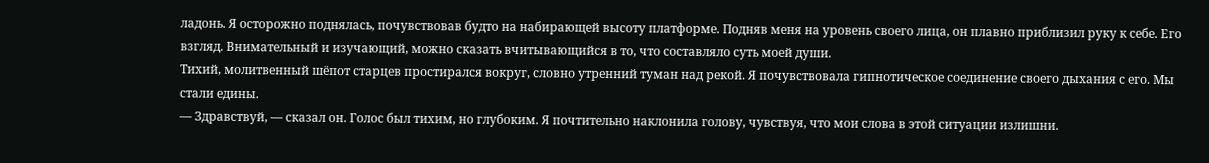ладонь. Я осторожно поднялась, почувствовав будто на набирающей высоту платформе. Подняв меня на уровень своего лица, он плавно приблизил руку к себе. Его взгляд. Внимательный и изучающий, можно сказать вчитывающийся в то, что составляло суть моей души.
Тихий, молитвенный шёпот старцев простирался вокруг, словно утренний туман над рекой. Я почувствовала гипнотическое соединение своего дыхания с его. Мы стали едины.
— Здравствуй, — сказал он. Голос был тихим, но глубоким. Я почтительно наклонила голову, чувствуя, что мои слова в этой ситуации излишни.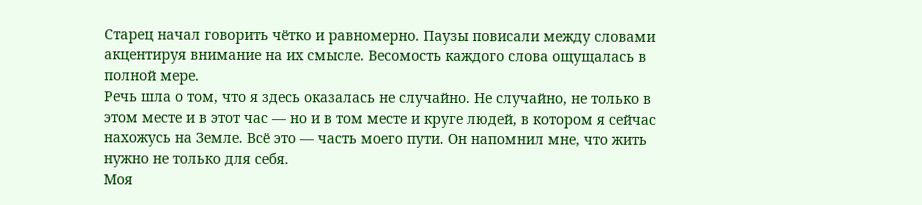Старец начал говорить чётко и равномерно. Паузы повисали между словами акцентируя внимание на их смысле. Весомость каждого слова ощущалась в полной мере.
Речь шла о том, что я здесь оказалась не случайно. Не случайно, не только в этом месте и в этот час — но и в том месте и круге людей, в котором я сейчас нахожусь на Земле. Всё это — часть моего пути. Он напомнил мне, что жить нужно не только для себя.
Моя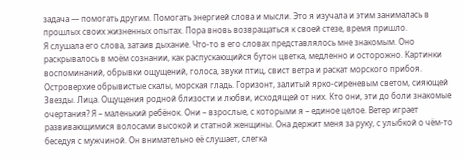задача — помогать другим. Помогать энергией слова и мысли. Это я изучала и этим занималась в прошлых своих жизненных опытах. Пора вновь возвращаться к своей стезе, время пришло.
Я слушала его слова, затаив дыхание. Что-то в его словах представлялось мне знакомым. Оно раскрывалось в моём сознании, как распускающийся бутон цветка, медленно и осторожно. Картинки воспоминаний, обрывки ощущений, голоса, звуки птиц, свист ветра и раскат морского прибоя. Островерхие обрывистые скалы, морская гладь. Горизонт, залитый ярко-сиреневым светом, сияющей Звезды. Лица. Ощущения родной близости и любви, исходящей от них. Кто они, эти до боли знакомые очертания? Я – маленький ребёнок. Они – взрослые, с которыми я – единое целое. Ветер играет развивающимися волосами высокой и статной женщины. Она держит меня за руку, с улыбкой о чём-то беседуя с мужчиной. Он внимательно её слушает, слегка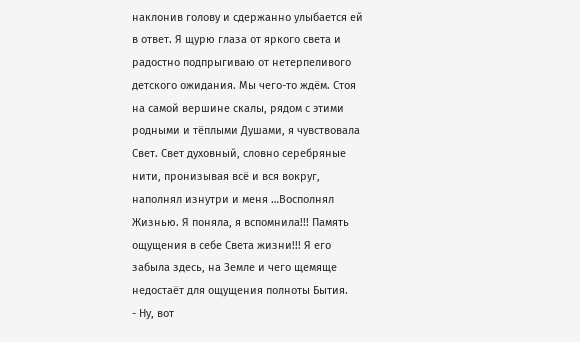наклонив голову и сдержанно улыбается ей в ответ. Я щурю глаза от яркого света и радостно подпрыгиваю от нетерпеливого детского ожидания. Мы чего-то ждём. Стоя на самой вершине скалы, рядом с этими родными и тёплыми Душами, я чувствовала Свет. Свет духовный, словно серебряные нити, пронизывая всё и вся вокруг, наполнял изнутри и меня …Восполнял Жизнью. Я поняла, я вспомнила!!! Память ощущения в себе Света жизни!!! Я его забыла здесь, на Земле и чего щемяще недостаёт для ощущения полноты Бытия.
- Ну, вот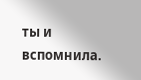ты и вспомнила.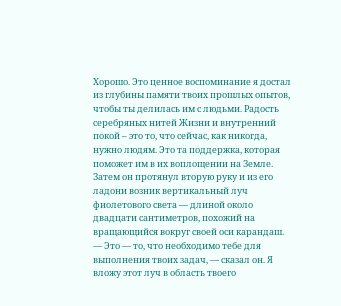Хорошо. Это ценное воспоминание я достал из глубины памяти твоих прошлых опытов, чтобы ты делилась им с людьми. Радость серебряных нитей Жизни и внутренний покой – это то, что сейчас, как никогда, нужно людям. Это та поддержка, которая поможет им в их воплощении на Земле.
Затем он протянул вторую руку и из его ладони возник вертикальный луч фиолетового света — длиной около двадцати сантиметров, похожий на вращающийся вокруг своей оси карандаш.
— Это — то, что необходимо тебе для выполнения твоих задач, — сказал он. Я вложу этот луч в область твоего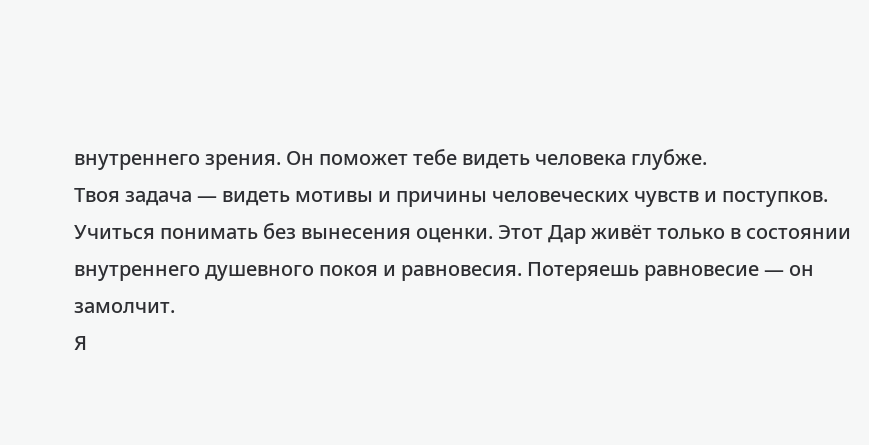внутреннего зрения. Он поможет тебе видеть человека глубже.
Твоя задача — видеть мотивы и причины человеческих чувств и поступков. Учиться понимать без вынесения оценки. Этот Дар живёт только в состоянии внутреннего душевного покоя и равновесия. Потеряешь равновесие — он замолчит.
Я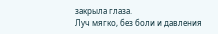закрыла глаза.
Луч мягко, без боли и давления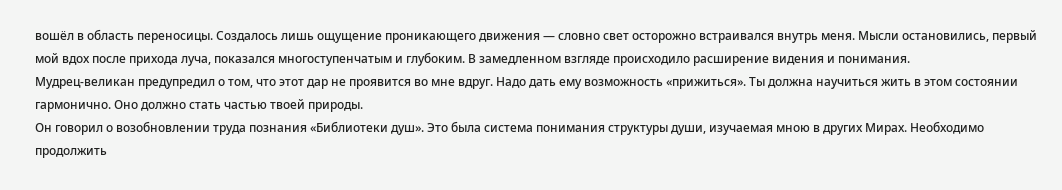вошёл в область переносицы. Создалось лишь ощущение проникающего движения — словно свет осторожно встраивался внутрь меня. Мысли остановились, первый мой вдох после прихода луча, показался многоступенчатым и глубоким. В замедленном взгляде происходило расширение видения и понимания.
Мудрец-великан предупредил о том, что этот дар не проявится во мне вдруг. Надо дать ему возможность «прижиться». Ты должна научиться жить в этом состоянии гармонично. Оно должно стать частью твоей природы.
Он говорил о возобновлении труда познания «Библиотеки душ». Это была система понимания структуры души, изучаемая мною в других Мирах. Необходимо продолжить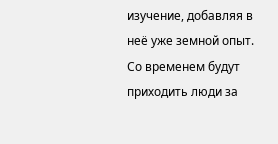изучение, добавляя в неё уже земной опыт.
Со временем будут приходить люди за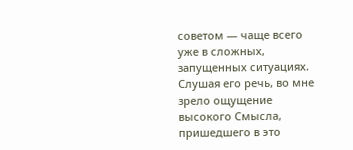советом — чаще всего уже в сложных, запущенных ситуациях.
Слушая его речь, во мне зрело ощущение высокого Смысла, пришедшего в это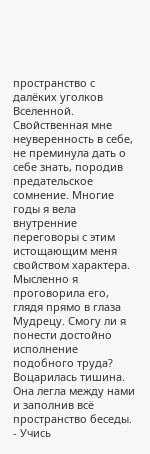пространство с далёких уголков Вселенной. Свойственная мне неуверенность в себе, не преминула дать о себе знать, породив предательское сомнение. Многие годы я вела внутренние переговоры с этим истощающим меня свойством характера. Мысленно я проговорила его, глядя прямо в глаза Мудрецу. Смогу ли я понести достойно исполнение подобного труда? Воцарилась тишина. Она легла между нами и заполнив всё пространство беседы.
- Учись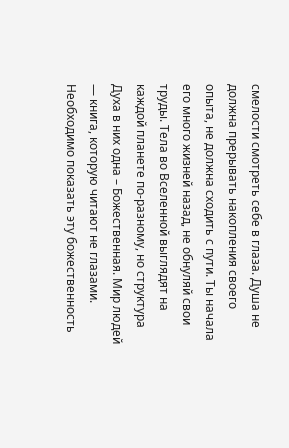смелости смотреть себе в глаза. Душа не должна прерывать накопления своего опыта, не должна сходить с пути. Ты начала его много жизней назад, не обнуляй свои труды. Тела во Вселенной выглядят на каждой планете по-разному, но структура Духа в них одна – Божественная. Мир людей — книга, которую читают не глазами. Необходимо показать эту божественность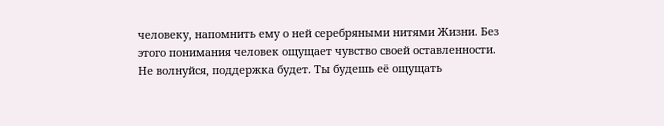человеку, напомнить ему о ней серебряными нитями Жизни. Без этого понимания человек ощущает чувство своей оставленности. Не волнуйся, поддержка будет. Ты будешь её ощущать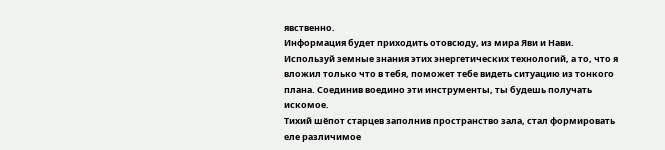явственно.
Информация будет приходить отовсюду, из мира Яви и Нави. Используй земные знания этих энергетических технологий, а то, что я вложил только что в тебя, поможет тебе видеть ситуацию из тонкого плана. Соединив воедино эти инструменты, ты будешь получать искомое.
Тихий шёпот старцев заполнив пространство зала, стал формировать еле различимое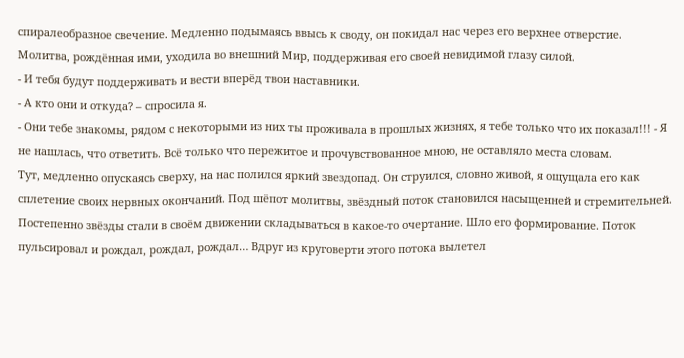спиралеобразное свечение. Медленно подымаясь ввысь к своду, он покидал нас через его верхнее отверстие. Молитва, рождённая ими, уходила во внешний Мир, поддерживая его своей невидимой глазу силой.
- И тебя будут поддерживать и вести вперёд твои наставники.
- А кто они и откуда? – спросила я.
- Они тебе знакомы, рядом с некоторыми из них ты проживала в прошлых жизнях, я тебе только что их показал!!! - Я не нашлась, что ответить. Всё только что пережитое и прочувствованное мною, не оставляло места словам.
Тут, медленно опускаясь сверху, на нас полился яркий звездопад. Он струился, словно живой, я ощущала его как сплетение своих нервных окончаний. Под шёпот молитвы, звёздный поток становился насыщенней и стремительней. Постепенно звёзды стали в своём движении складываться в какое-то очертание. Шло его формирование. Поток пульсировал и рождал, рождал, рождал… Вдруг из круговерти этого потока вылетел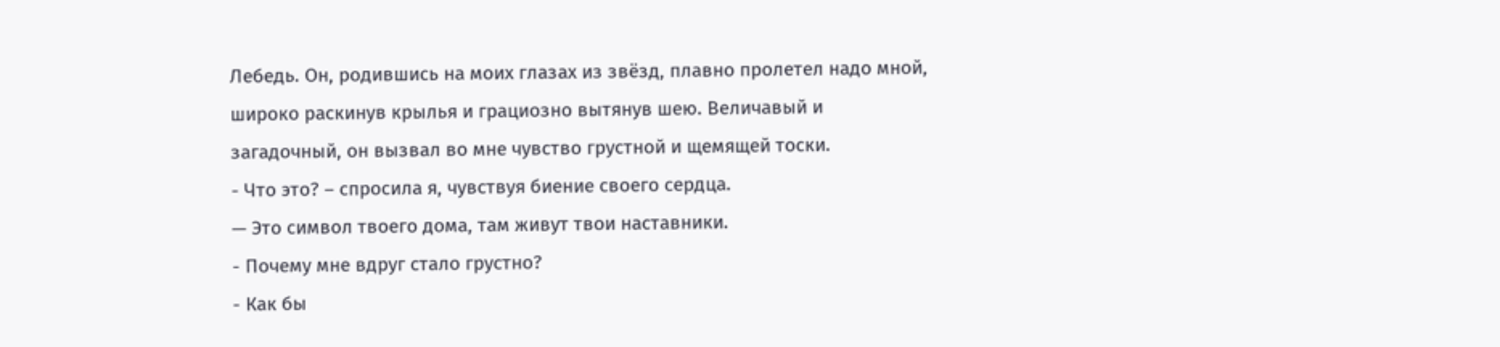Лебедь. Он, родившись на моих глазах из звёзд, плавно пролетел надо мной, широко раскинув крылья и грациозно вытянув шею. Величавый и загадочный, он вызвал во мне чувство грустной и щемящей тоски.
- Что это? – спросила я, чувствуя биение своего сердца.
— Это символ твоего дома, там живут твои наставники.
- Почему мне вдруг стало грустно?
- Как бы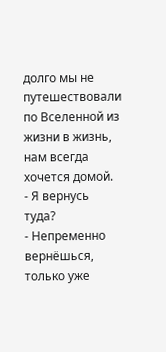долго мы не путешествовали по Вселенной из жизни в жизнь, нам всегда хочется домой.
- Я вернусь туда?
- Непременно вернёшься, только уже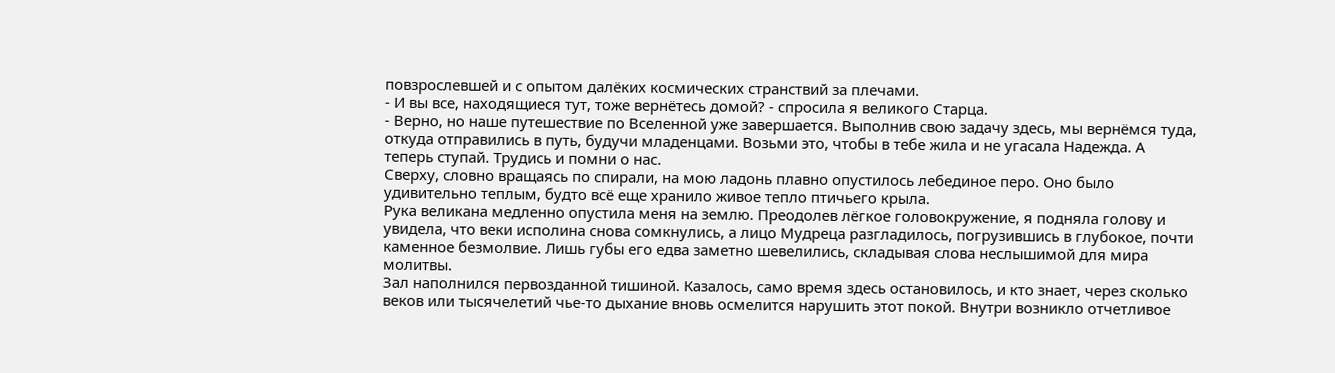повзрослевшей и с опытом далёких космических странствий за плечами.
- И вы все, находящиеся тут, тоже вернётесь домой? - спросила я великого Старца.
- Верно, но наше путешествие по Вселенной уже завершается. Выполнив свою задачу здесь, мы вернёмся туда, откуда отправились в путь, будучи младенцами. Возьми это, чтобы в тебе жила и не угасала Надежда. А теперь ступай. Трудись и помни о нас.
Сверху, словно вращаясь по спирали, на мою ладонь плавно опустилось лебединое перо. Оно было удивительно теплым, будто всё еще хранило живое тепло птичьего крыла.
Рука великана медленно опустила меня на землю. Преодолев лёгкое головокружение, я подняла голову и увидела, что веки исполина снова сомкнулись, а лицо Мудреца разгладилось, погрузившись в глубокое, почти каменное безмолвие. Лишь губы его едва заметно шевелились, складывая слова неслышимой для мира молитвы.
Зал наполнился первозданной тишиной. Казалось, само время здесь остановилось, и кто знает, через сколько веков или тысячелетий чье-то дыхание вновь осмелится нарушить этот покой. Внутри возникло отчетливое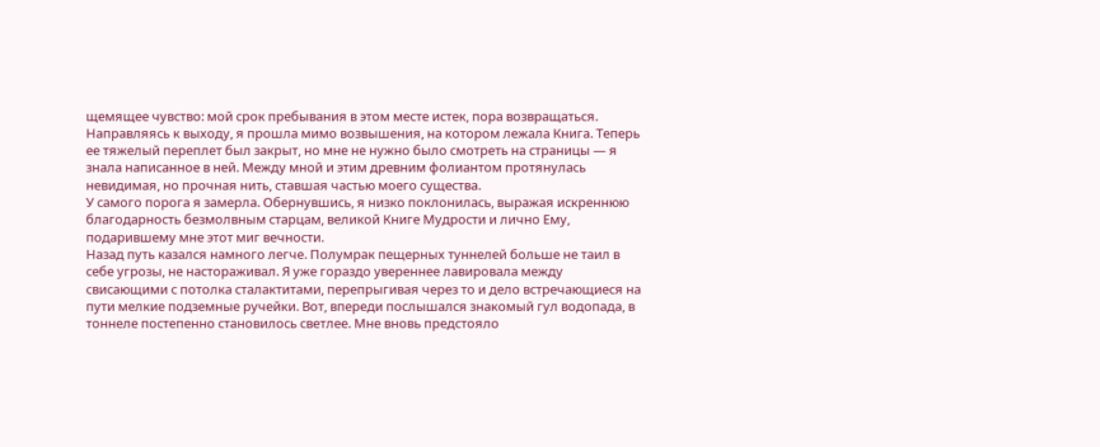щемящее чувство: мой срок пребывания в этом месте истек, пора возвращаться.
Направляясь к выходу, я прошла мимо возвышения, на котором лежала Книга. Теперь ее тяжелый переплет был закрыт, но мне не нужно было смотреть на страницы — я знала написанное в ней. Между мной и этим древним фолиантом протянулась невидимая, но прочная нить, ставшая частью моего существа.
У самого порога я замерла. Обернувшись, я низко поклонилась, выражая искреннюю благодарность безмолвным старцам, великой Книге Мудрости и лично Ему, подарившему мне этот миг вечности.
Назад путь казался намного легче. Полумрак пещерных туннелей больше не таил в себе угрозы, не настораживал. Я уже гораздо увереннее лавировала между свисающими с потолка сталактитами, перепрыгивая через то и дело встречающиеся на пути мелкие подземные ручейки. Вот, впереди послышался знакомый гул водопада, в тоннеле постепенно становилось светлее. Мне вновь предстояло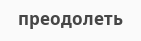преодолеть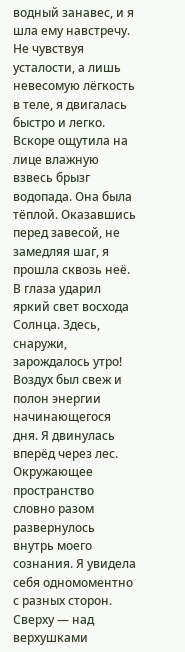водный занавес, и я шла ему навстречу. Не чувствуя усталости, а лишь невесомую лёгкость в теле, я двигалась быстро и легко. Вскоре ощутила на лице влажную взвесь брызг водопада. Она была тёплой. Оказавшись перед завесой, не замедляя шаг, я прошла сквозь неё. В глаза ударил яркий свет восхода Солнца. Здесь, снаружи, зарождалось утро! Воздух был свеж и полон энергии начинающегося дня. Я двинулась вперёд через лес.
Окружающее пространство словно разом развернулось внутрь моего сознания. Я увидела себя одномоментно с разных сторон.
Сверху — над верхушками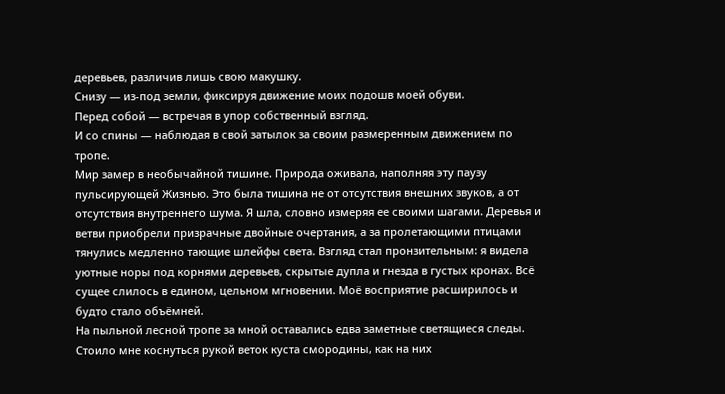деревьев, различив лишь свою макушку.
Снизу — из-под земли, фиксируя движение моих подошв моей обуви.
Перед собой — встречая в упор собственный взгляд.
И со спины — наблюдая в свой затылок за своим размеренным движением по тропе.
Мир замер в необычайной тишине. Природа оживала, наполняя эту паузу пульсирующей Жизнью. Это была тишина не от отсутствия внешних звуков, а от отсутствия внутреннего шума. Я шла, словно измеряя ее своими шагами. Деревья и ветви приобрели призрачные двойные очертания, а за пролетающими птицами тянулись медленно тающие шлейфы света. Взгляд стал пронзительным: я видела уютные норы под корнями деревьев, скрытые дупла и гнезда в густых кронах. Всё сущее слилось в едином, цельном мгновении. Моё восприятие расширилось и будто стало объёмней.
На пыльной лесной тропе за мной оставались едва заметные светящиеся следы. Стоило мне коснуться рукой веток куста смородины, как на них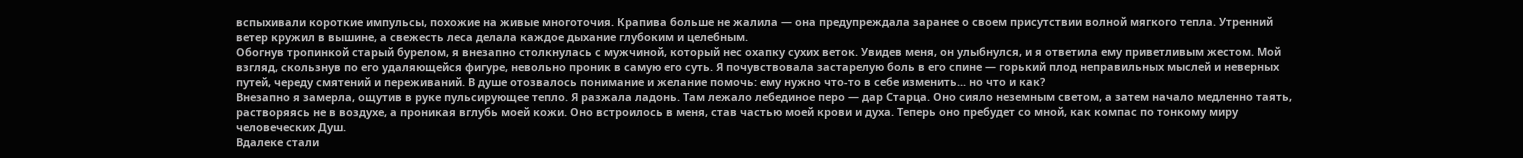вспыхивали короткие импульсы, похожие на живые многоточия. Крапива больше не жалила — она предупреждала заранее о своем присутствии волной мягкого тепла. Утренний ветер кружил в вышине, а свежесть леса делала каждое дыхание глубоким и целебным.
Обогнув тропинкой старый бурелом, я внезапно столкнулась с мужчиной, который нес охапку сухих веток. Увидев меня, он улыбнулся, и я ответила ему приветливым жестом. Мой взгляд, скользнув по его удаляющейся фигуре, невольно проник в самую его суть. Я почувствовала застарелую боль в его спине — горький плод неправильных мыслей и неверных путей, череду смятений и переживаний. В душе отозвалось понимание и желание помочь: ему нужно что-то в себе изменить... но что и как?
Внезапно я замерла, ощутив в руке пульсирующее тепло. Я разжала ладонь. Там лежало лебединое перо — дар Старца. Оно сияло неземным светом, а затем начало медленно таять, растворяясь не в воздухе, а проникая вглубь моей кожи. Оно встроилось в меня, став частью моей крови и духа. Теперь оно пребудет со мной, как компас по тонкому миру человеческих Душ.
Вдалеке стали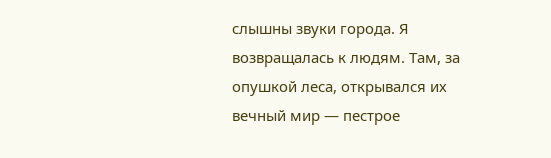слышны звуки города. Я возвращалась к людям. Там, за опушкой леса, открывался их вечный мир — пестрое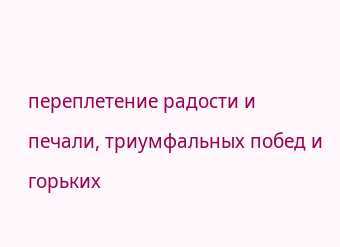переплетение радости и печали, триумфальных побед и горьких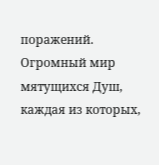поражений. Огромный мир мятущихся Душ, каждая из которых,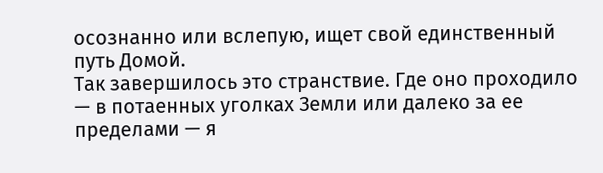осознанно или вслепую, ищет свой единственный путь Домой.
Так завершилось это странствие. Где оно проходило — в потаенных уголках Земли или далеко за ее пределами — я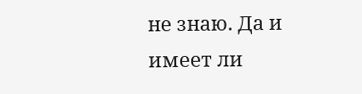не знаю. Да и имеет ли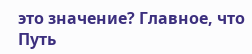это значение? Главное, что Путь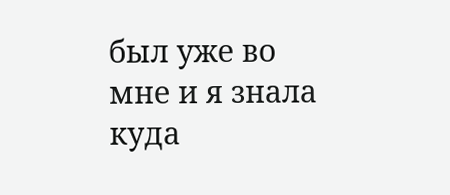был уже во мне и я знала куда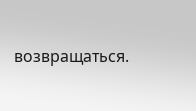возвращаться.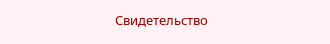Свидетельство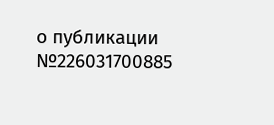о публикации №226031700885